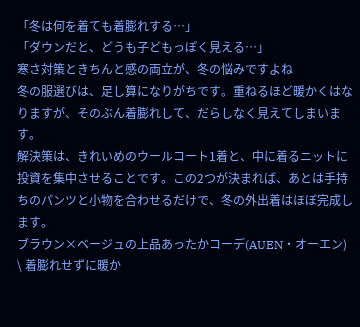「冬は何を着ても着膨れする…」
「ダウンだと、どうも子どもっぽく見える…」
寒さ対策ときちんと感の両立が、冬の悩みですよね
冬の服選びは、足し算になりがちです。重ねるほど暖かくはなりますが、そのぶん着膨れして、だらしなく見えてしまいます。
解決策は、きれいめのウールコート1着と、中に着るニットに投資を集中させることです。この2つが決まれば、あとは手持ちのパンツと小物を合わせるだけで、冬の外出着はほぼ完成します。
ブラウン×ベージュの上品あったかコーデ(AUEN・オーエン)
\ 着膨れせずに暖か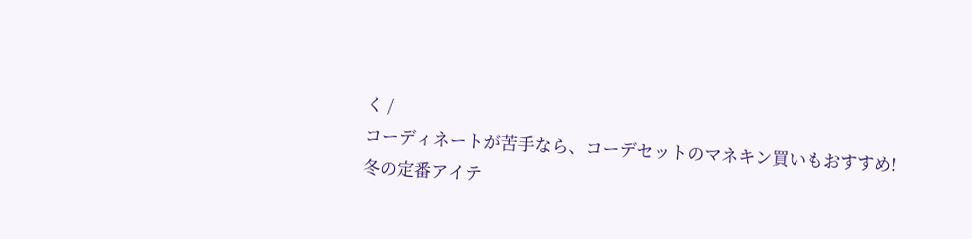く /
コーディネートが苦手なら、コーデセットのマネキン買いもおすすめ!
冬の定番アイテ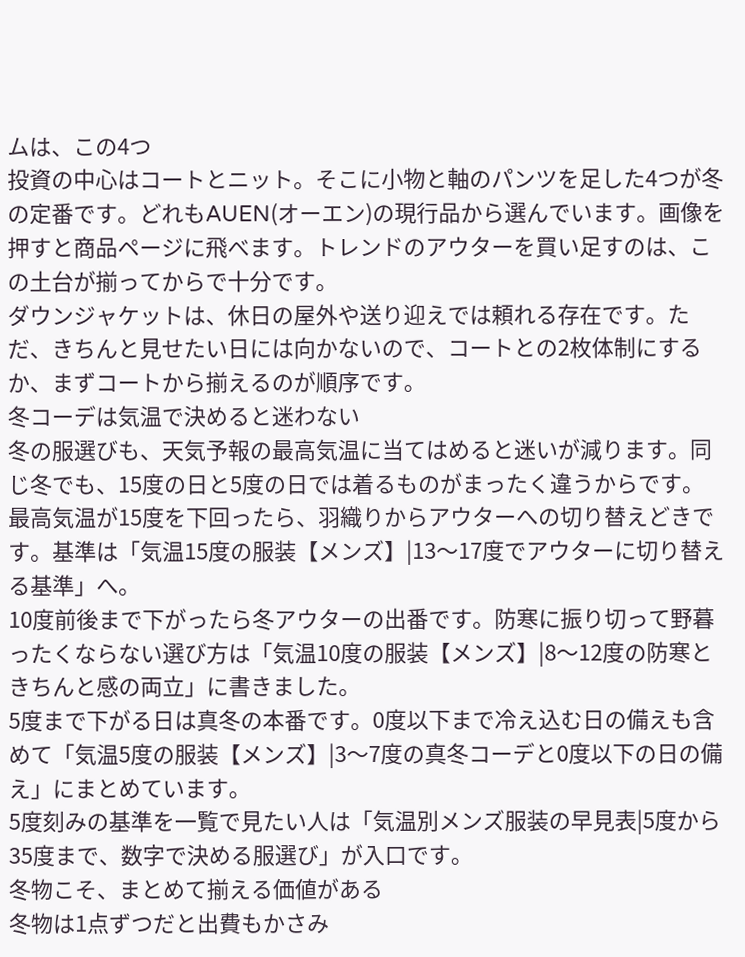ムは、この4つ
投資の中心はコートとニット。そこに小物と軸のパンツを足した4つが冬の定番です。どれもAUEN(オーエン)の現行品から選んでいます。画像を押すと商品ページに飛べます。トレンドのアウターを買い足すのは、この土台が揃ってからで十分です。
ダウンジャケットは、休日の屋外や送り迎えでは頼れる存在です。ただ、きちんと見せたい日には向かないので、コートとの2枚体制にするか、まずコートから揃えるのが順序です。
冬コーデは気温で決めると迷わない
冬の服選びも、天気予報の最高気温に当てはめると迷いが減ります。同じ冬でも、15度の日と5度の日では着るものがまったく違うからです。
最高気温が15度を下回ったら、羽織りからアウターへの切り替えどきです。基準は「気温15度の服装【メンズ】|13〜17度でアウターに切り替える基準」へ。
10度前後まで下がったら冬アウターの出番です。防寒に振り切って野暮ったくならない選び方は「気温10度の服装【メンズ】|8〜12度の防寒ときちんと感の両立」に書きました。
5度まで下がる日は真冬の本番です。0度以下まで冷え込む日の備えも含めて「気温5度の服装【メンズ】|3〜7度の真冬コーデと0度以下の日の備え」にまとめています。
5度刻みの基準を一覧で見たい人は「気温別メンズ服装の早見表|5度から35度まで、数字で決める服選び」が入口です。
冬物こそ、まとめて揃える価値がある
冬物は1点ずつだと出費もかさみ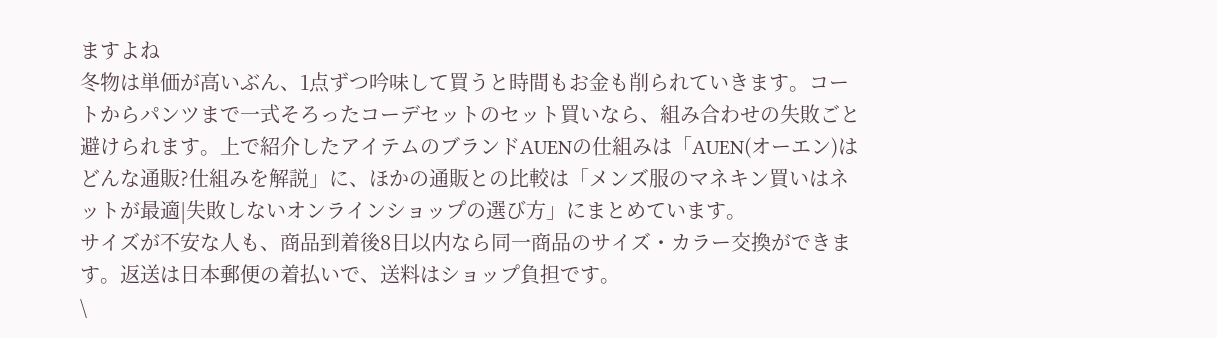ますよね
冬物は単価が高いぶん、1点ずつ吟味して買うと時間もお金も削られていきます。コートからパンツまで一式そろったコーデセットのセット買いなら、組み合わせの失敗ごと避けられます。上で紹介したアイテムのブランドAUENの仕組みは「AUEN(オーエン)はどんな通販?仕組みを解説」に、ほかの通販との比較は「メンズ服のマネキン買いはネットが最適|失敗しないオンラインショップの選び方」にまとめています。
サイズが不安な人も、商品到着後8日以内なら同一商品のサイズ・カラー交換ができます。返送は日本郵便の着払いで、送料はショップ負担です。
\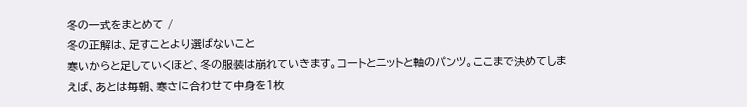冬の一式をまとめて /
冬の正解は、足すことより選ばないこと
寒いからと足していくほど、冬の服装は崩れていきます。コートとニットと軸のパンツ。ここまで決めてしまえば、あとは毎朝、寒さに合わせて中身を1枚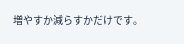増やすか減らすかだけです。